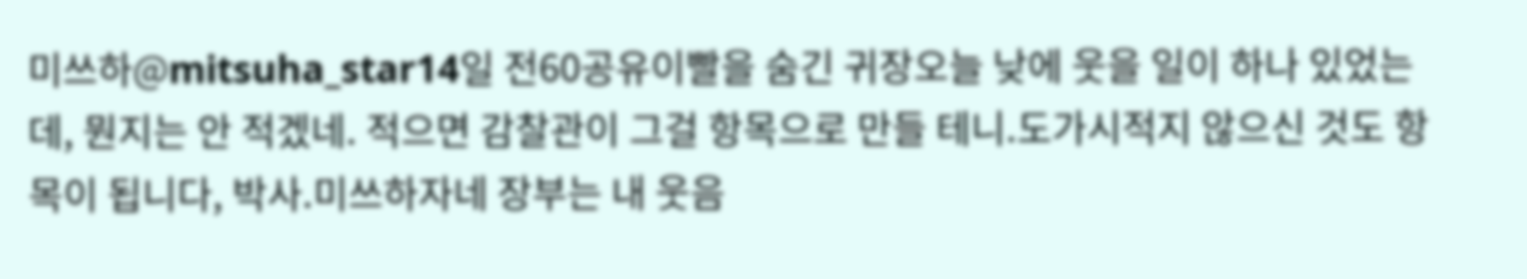미쓰하@mitsuha_star14일 전60공유이빨을 숨긴 귀장오늘 낮에 웃을 일이 하나 있었는데, 뭔지는 안 적겠네. 적으면 감찰관이 그걸 항목으로 만들 테니.도가시적지 않으신 것도 항목이 됩니다, 박사.미쓰하자네 장부는 내 웃음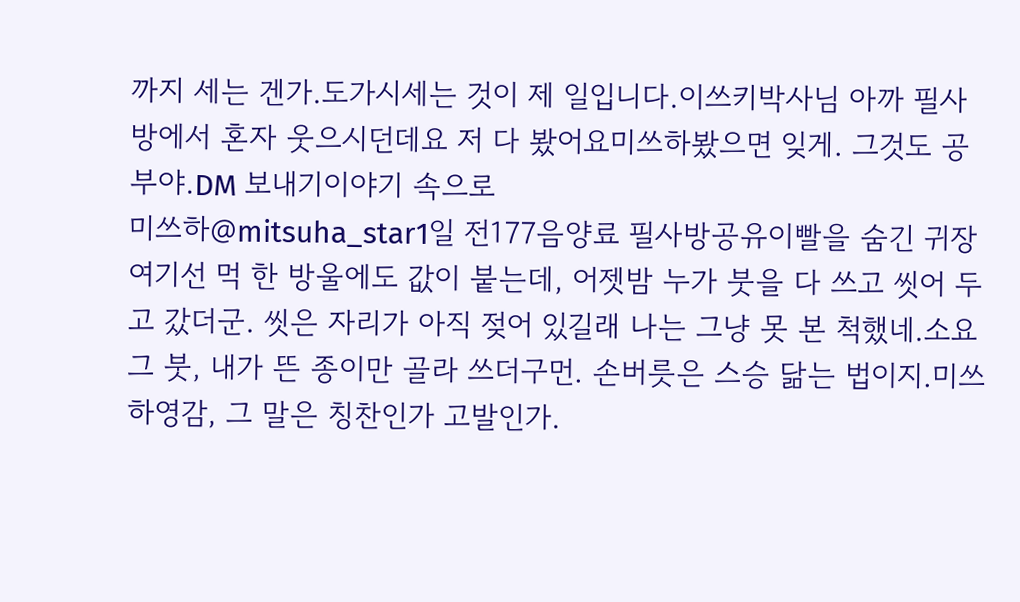까지 세는 겐가.도가시세는 것이 제 일입니다.이쓰키박사님 아까 필사방에서 혼자 웃으시던데요 저 다 봤어요미쓰하봤으면 잊게. 그것도 공부야.DM 보내기이야기 속으로
미쓰하@mitsuha_star1일 전177음양료 필사방공유이빨을 숨긴 귀장여기선 먹 한 방울에도 값이 붙는데, 어젯밤 누가 붓을 다 쓰고 씻어 두고 갔더군. 씻은 자리가 아직 젖어 있길래 나는 그냥 못 본 척했네.소요그 붓, 내가 뜬 종이만 골라 쓰더구먼. 손버릇은 스승 닮는 법이지.미쓰하영감, 그 말은 칭찬인가 고발인가.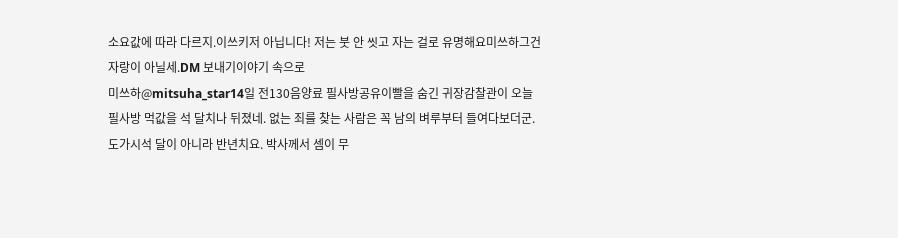소요값에 따라 다르지.이쓰키저 아닙니다! 저는 붓 안 씻고 자는 걸로 유명해요미쓰하그건 자랑이 아닐세.DM 보내기이야기 속으로
미쓰하@mitsuha_star14일 전130음양료 필사방공유이빨을 숨긴 귀장감찰관이 오늘 필사방 먹값을 석 달치나 뒤졌네. 없는 죄를 찾는 사람은 꼭 남의 벼루부터 들여다보더군.도가시석 달이 아니라 반년치요. 박사께서 셈이 무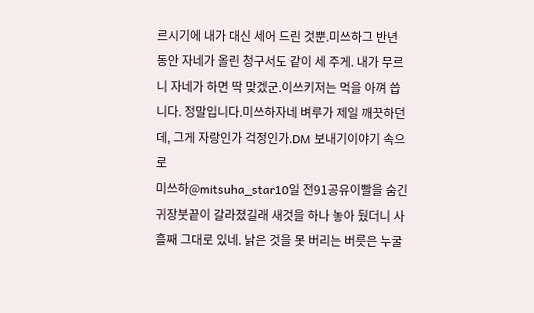르시기에 내가 대신 세어 드린 것뿐.미쓰하그 반년 동안 자네가 올린 청구서도 같이 세 주게. 내가 무르니 자네가 하면 딱 맞겠군.이쓰키저는 먹을 아껴 씁니다. 정말입니다.미쓰하자네 벼루가 제일 깨끗하던데, 그게 자랑인가 걱정인가.DM 보내기이야기 속으로
미쓰하@mitsuha_star10일 전91공유이빨을 숨긴 귀장붓끝이 갈라졌길래 새것을 하나 놓아 뒀더니 사흘째 그대로 있네. 낡은 것을 못 버리는 버릇은 누굴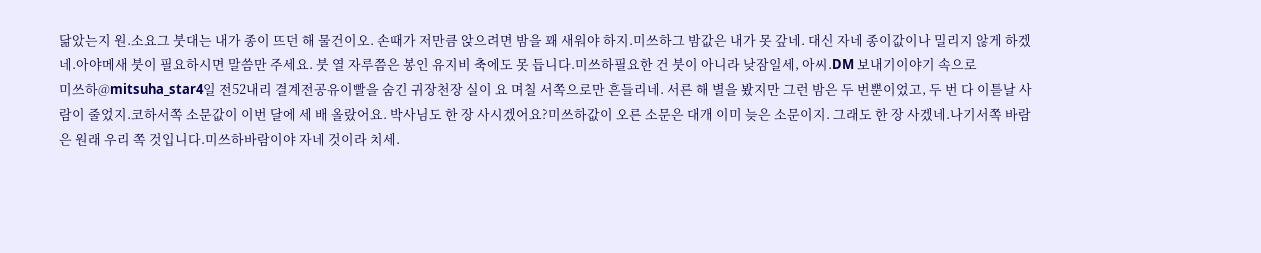닮았는지 원.소요그 붓대는 내가 종이 뜨던 해 물건이오. 손때가 저만큼 앉으려면 밤을 꽤 새워야 하지.미쓰하그 밤값은 내가 못 갚네. 대신 자네 종이값이나 밀리지 않게 하겠네.아야메새 붓이 필요하시면 말씀만 주세요. 붓 열 자루쯤은 봉인 유지비 축에도 못 듭니다.미쓰하필요한 건 붓이 아니라 낮잠일세, 아씨.DM 보내기이야기 속으로
미쓰하@mitsuha_star4일 전52내리 결계전공유이빨을 숨긴 귀장천장 실이 요 며칠 서쪽으로만 흔들리네. 서른 해 별을 봤지만 그런 밤은 두 번뿐이었고, 두 번 다 이튿날 사람이 줄었지.코하서쪽 소문값이 이번 달에 세 배 올랐어요. 박사님도 한 장 사시겠어요?미쓰하값이 오른 소문은 대개 이미 늦은 소문이지. 그래도 한 장 사겠네.나기서쪽 바람은 원래 우리 쪽 것입니다.미쓰하바람이야 자네 것이라 치세.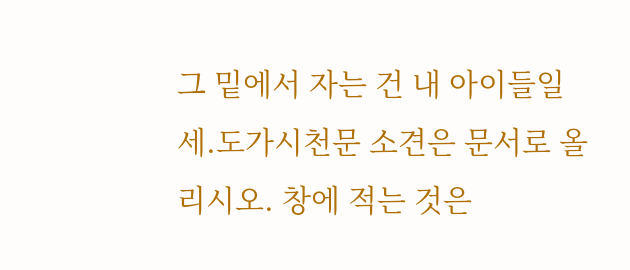그 밑에서 자는 건 내 아이들일세.도가시천문 소견은 문서로 올리시오. 창에 적는 것은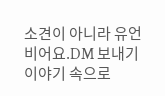소견이 아니라 유언비어요.DM 보내기이야기 속으로